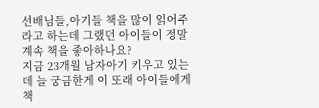선배님들,아기들 책을 많이 읽어주라고 하는데 그랬던 아이들이 정말 계속 책을 좋아하나요?
지금 23개월 남자아기 키우고 있는데 늘 궁금한게 이 또래 아이들에게 책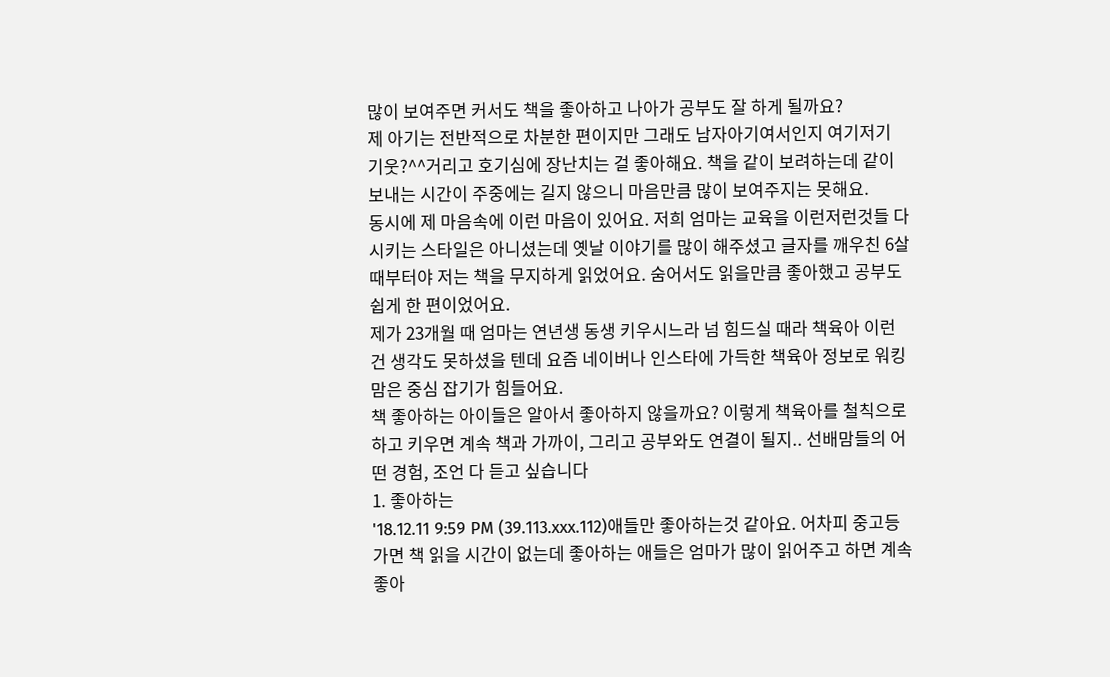많이 보여주면 커서도 책을 좋아하고 나아가 공부도 잘 하게 될까요?
제 아기는 전반적으로 차분한 편이지만 그래도 남자아기여서인지 여기저기 기웃?^^거리고 호기심에 장난치는 걸 좋아해요. 책을 같이 보려하는데 같이 보내는 시간이 주중에는 길지 않으니 마음만큼 많이 보여주지는 못해요.
동시에 제 마음속에 이런 마음이 있어요. 저희 엄마는 교육을 이런저런것들 다 시키는 스타일은 아니셨는데 옛날 이야기를 많이 해주셨고 글자를 깨우친 6살 때부터야 저는 책을 무지하게 읽었어요. 숨어서도 읽을만큼 좋아했고 공부도 쉽게 한 편이었어요.
제가 23개월 때 엄마는 연년생 동생 키우시느라 넘 힘드실 때라 책육아 이런 건 생각도 못하셨을 텐데 요즘 네이버나 인스타에 가득한 책육아 정보로 워킹맘은 중심 잡기가 힘들어요.
책 좋아하는 아이들은 알아서 좋아하지 않을까요? 이렇게 책육아를 철칙으로 하고 키우면 계속 책과 가까이, 그리고 공부와도 연결이 될지.. 선배맘들의 어떤 경험, 조언 다 듣고 싶습니다
1. 좋아하는
'18.12.11 9:59 PM (39.113.xxx.112)애들만 좋아하는것 같아요. 어차피 중고등가면 책 읽을 시간이 없는데 좋아하는 애들은 엄마가 많이 읽어주고 하면 계속 좋아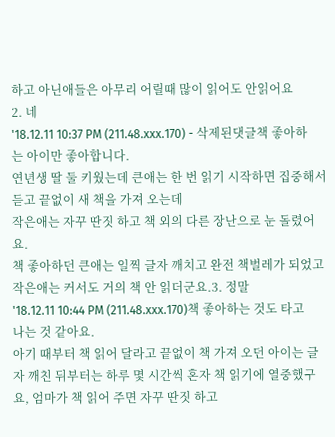하고 아닌애들은 아무리 어릴때 많이 읽어도 안읽어요
2. 네
'18.12.11 10:37 PM (211.48.xxx.170) - 삭제된댓글책 좋아하는 아이만 좋아합니다.
연년생 딸 둘 키웠는데 큰애는 한 번 읽기 시작하면 집중해서 듣고 끝없이 새 책을 가져 오는데
작은애는 자꾸 딴짓 하고 책 외의 다른 장난으로 눈 돌렸어요.
책 좋아하던 큰애는 일찍 글자 깨치고 완전 책벌레가 되었고
작은애는 커서도 거의 책 안 읽더군요.3. 정말
'18.12.11 10:44 PM (211.48.xxx.170)책 좋아하는 것도 타고 나는 것 같아요.
아기 때부터 책 읽어 달라고 끝없이 책 가져 오던 아이는 글자 깨친 뒤부터는 하루 몇 시간씩 혼자 책 읽기에 열중했구요, 엄마가 책 읽어 주면 자꾸 딴짓 하고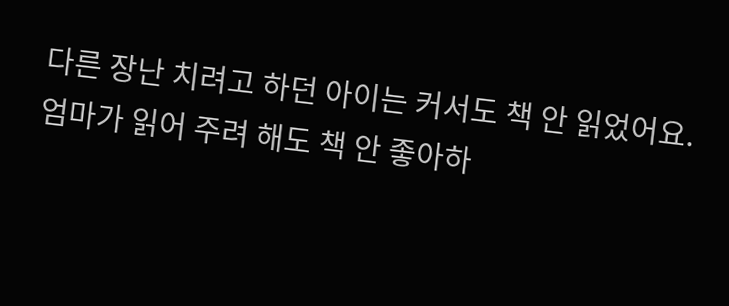다른 장난 치려고 하던 아이는 커서도 책 안 읽었어요.
엄마가 읽어 주려 해도 책 안 좋아하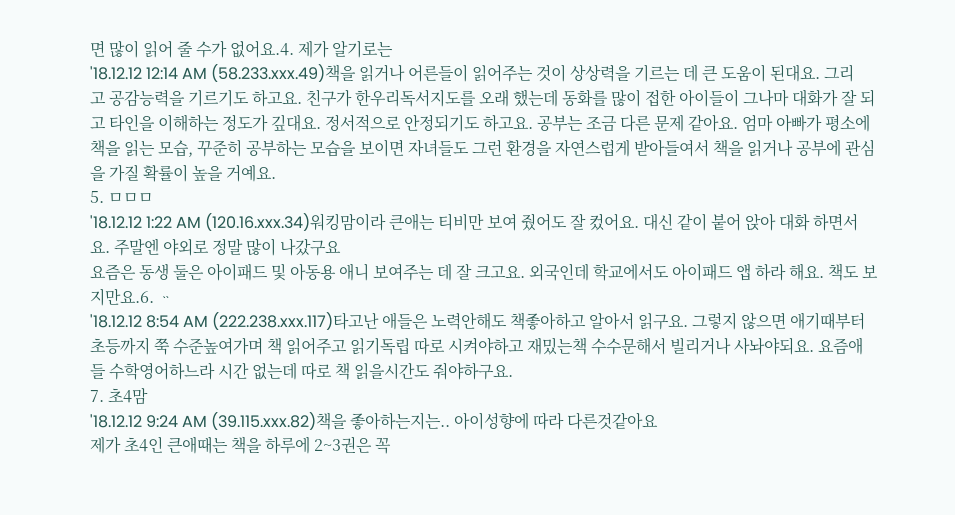면 많이 읽어 줄 수가 없어요.4. 제가 알기로는
'18.12.12 12:14 AM (58.233.xxx.49)책을 읽거나 어른들이 읽어주는 것이 상상력을 기르는 데 큰 도움이 된대요. 그리고 공감능력을 기르기도 하고요. 친구가 한우리독서지도를 오래 했는데 동화를 많이 접한 아이들이 그나마 대화가 잘 되고 타인을 이해하는 정도가 깊대요. 정서적으로 안정되기도 하고요. 공부는 조금 다른 문제 같아요. 엄마 아빠가 평소에 책을 읽는 모습, 꾸준히 공부하는 모습을 보이면 자녀들도 그런 환경을 자연스럽게 받아들여서 책을 읽거나 공부에 관심을 가질 확률이 높을 거예요.
5. ㅁㅁㅁ
'18.12.12 1:22 AM (120.16.xxx.34)워킹맘이라 큰애는 티비만 보여 줬어도 잘 컸어요. 대신 같이 붙어 앉아 대화 하면서요. 주말엔 야외로 정말 많이 나갔구요
요즘은 동생 둘은 아이패드 및 아동용 애니 보여주는 데 잘 크고요. 외국인데 학교에서도 아이패드 앱 하라 해요. 책도 보지만요.6. ᆢ
'18.12.12 8:54 AM (222.238.xxx.117)타고난 애들은 노력안해도 책좋아하고 알아서 읽구요. 그렇지 않으면 애기때부터 초등까지 쭉 수준높여가며 책 읽어주고 읽기독립 따로 시켜야하고 재밌는책 수수문해서 빌리거나 사놔야되요. 요즘애들 수학영어하느라 시간 없는데 따로 책 읽을시간도 줘야하구요.
7. 초4맘
'18.12.12 9:24 AM (39.115.xxx.82)책을 좋아하는지는.. 아이성향에 따라 다른것같아요
제가 초4인 큰애때는 책을 하루에 2~3권은 꼭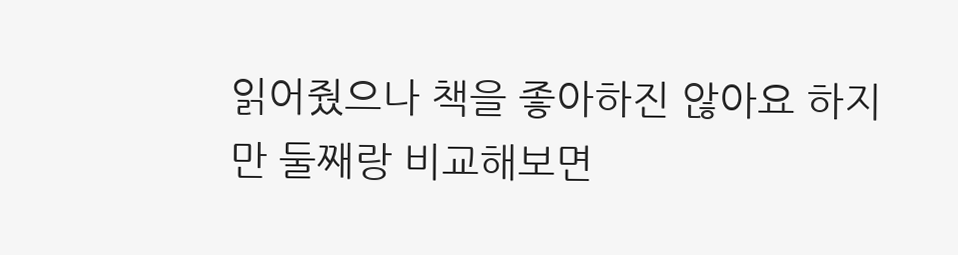읽어줬으나 책을 좋아하진 않아요 하지만 둘째랑 비교해보면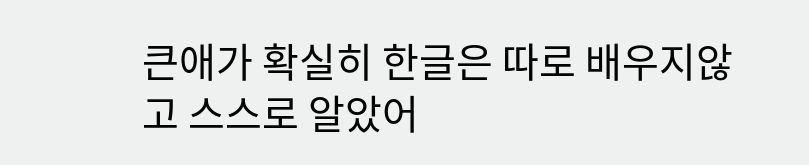큰애가 확실히 한글은 따로 배우지않고 스스로 알았어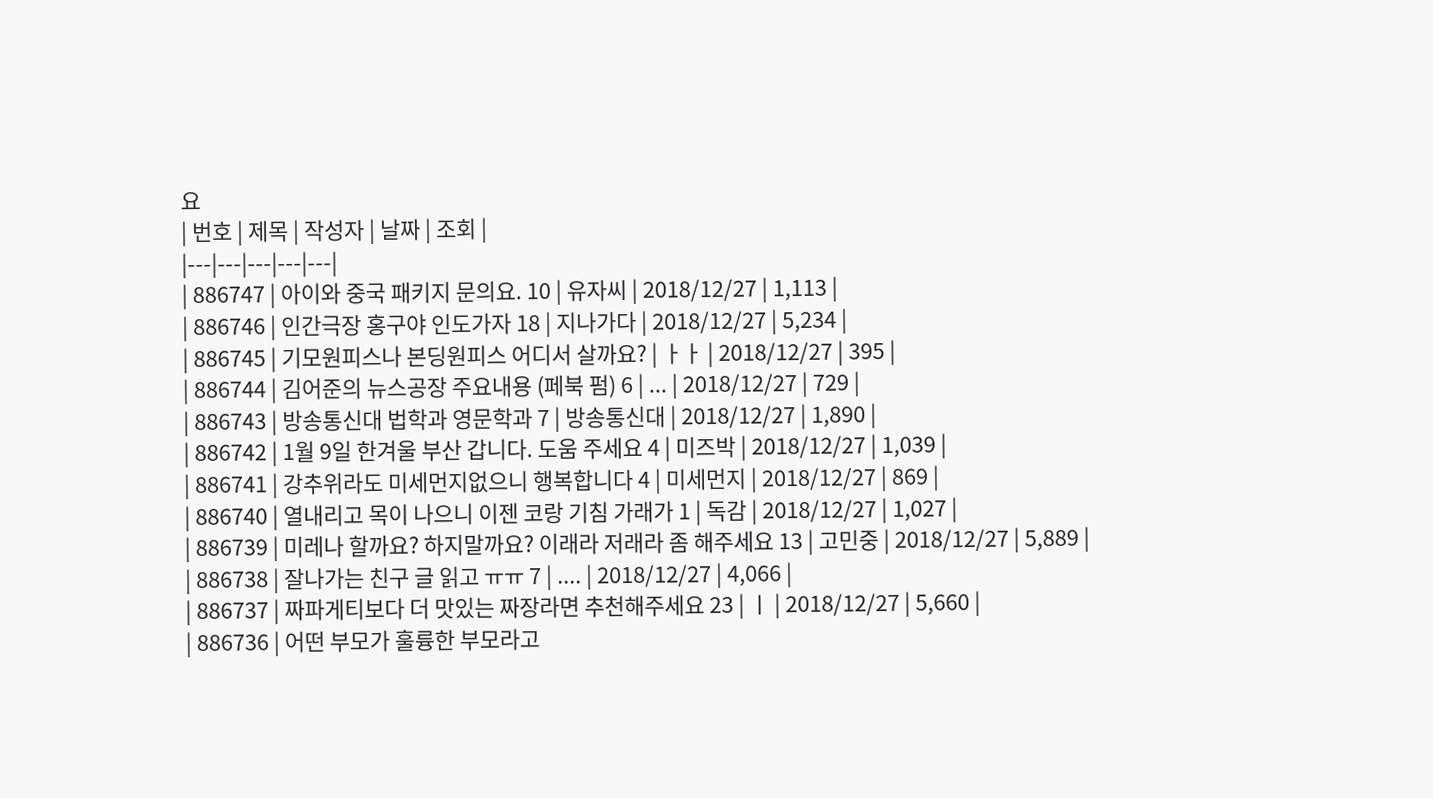요
| 번호 | 제목 | 작성자 | 날짜 | 조회 |
|---|---|---|---|---|
| 886747 | 아이와 중국 패키지 문의요. 10 | 유자씨 | 2018/12/27 | 1,113 |
| 886746 | 인간극장 홍구야 인도가자 18 | 지나가다 | 2018/12/27 | 5,234 |
| 886745 | 기모원피스나 본딩원피스 어디서 살까요? | ㅏㅏ | 2018/12/27 | 395 |
| 886744 | 김어준의 뉴스공장 주요내용 (페북 펌) 6 | ... | 2018/12/27 | 729 |
| 886743 | 방송통신대 법학과 영문학과 7 | 방송통신대 | 2018/12/27 | 1,890 |
| 886742 | 1월 9일 한겨울 부산 갑니다. 도움 주세요 4 | 미즈박 | 2018/12/27 | 1,039 |
| 886741 | 강추위라도 미세먼지없으니 행복합니다 4 | 미세먼지 | 2018/12/27 | 869 |
| 886740 | 열내리고 목이 나으니 이젠 코랑 기침 가래가 1 | 독감 | 2018/12/27 | 1,027 |
| 886739 | 미레나 할까요? 하지말까요? 이래라 저래라 좀 해주세요 13 | 고민중 | 2018/12/27 | 5,889 |
| 886738 | 잘나가는 친구 글 읽고 ㅠㅠ 7 | .... | 2018/12/27 | 4,066 |
| 886737 | 짜파게티보다 더 맛있는 짜장라면 추천해주세요 23 | ㅣ | 2018/12/27 | 5,660 |
| 886736 | 어떤 부모가 훌륭한 부모라고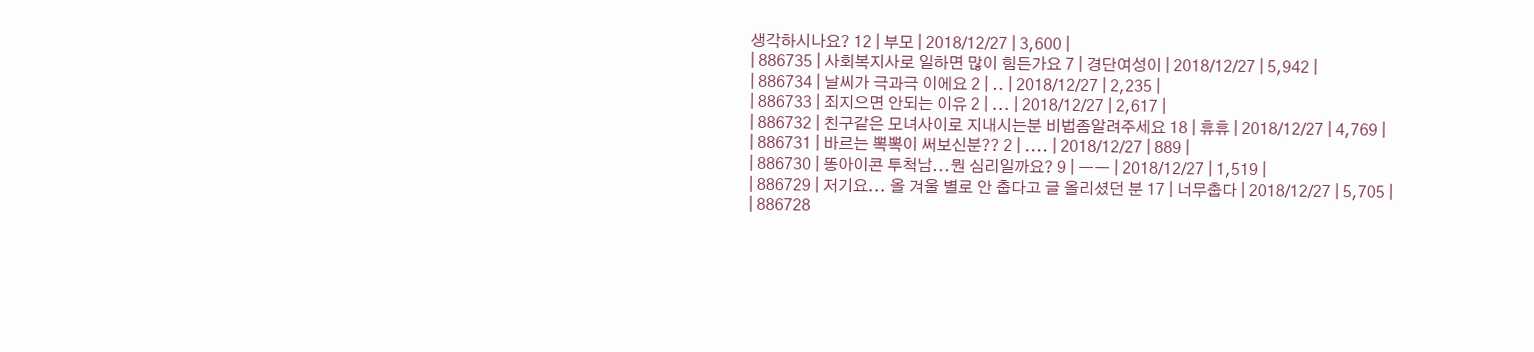생각하시나요? 12 | 부모 | 2018/12/27 | 3,600 |
| 886735 | 사회복지사로 일하면 많이 힘든가요 7 | 경단여성이 | 2018/12/27 | 5,942 |
| 886734 | 날씨가 극과극 이에요 2 | .. | 2018/12/27 | 2,235 |
| 886733 | 죄지으면 안되는 이유 2 | ... | 2018/12/27 | 2,617 |
| 886732 | 친구같은 모녀사이로 지내시는분 비법좀알려주세요 18 | 휴휴 | 2018/12/27 | 4,769 |
| 886731 | 바르는 뽁뽁이 써보신분?? 2 | .... | 2018/12/27 | 889 |
| 886730 | 똥아이콘 투척남...뭔 심리일까요? 9 | ㅡㅡ | 2018/12/27 | 1,519 |
| 886729 | 저기요... 올 겨울 별로 안 춥다고 글 올리셨던 분 17 | 너무춥다 | 2018/12/27 | 5,705 |
| 886728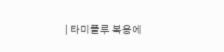| 타미플루 복용에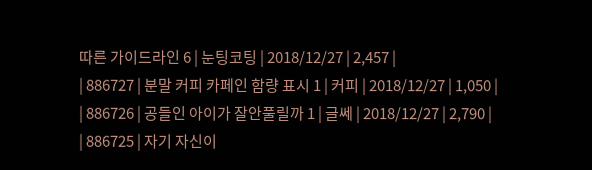따른 가이드라인 6 | 눈팅코팅 | 2018/12/27 | 2,457 |
| 886727 | 분말 커피 카페인 함량 표시 1 | 커피 | 2018/12/27 | 1,050 |
| 886726 | 공들인 아이가 잘안풀릴까 1 | 글쎄 | 2018/12/27 | 2,790 |
| 886725 | 자기 자신이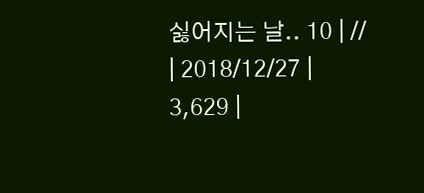싫어지는 날.. 10 | // | 2018/12/27 | 3,629 |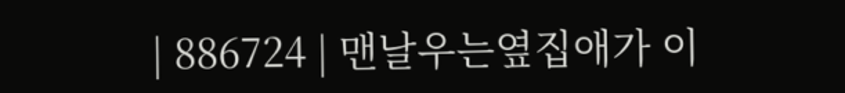| 886724 | 맨날우는옆집애가 이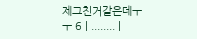제그친거같은데ㅜㅜ 6 | ........ |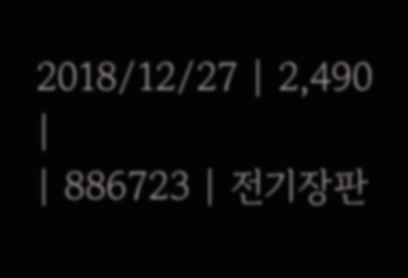2018/12/27 | 2,490 |
| 886723 | 전기장판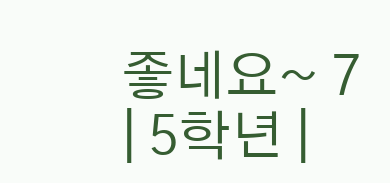좋네요~ 7 | 5학년 |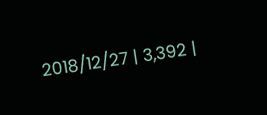2018/12/27 | 3,392 |